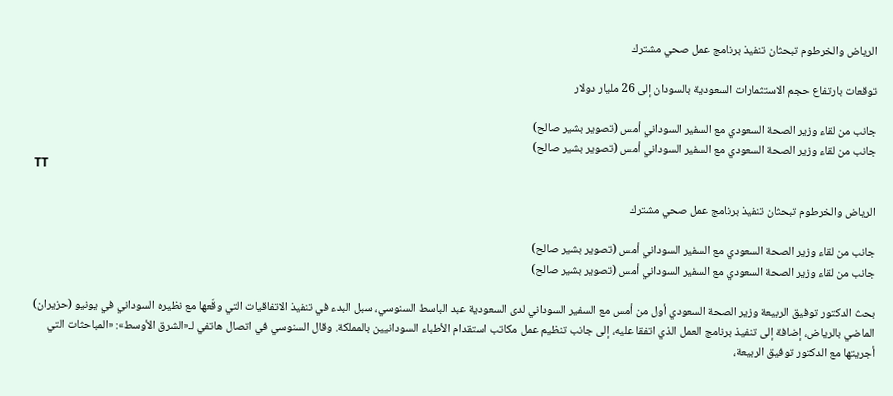الرياض والخرطوم تبحثان تنفيذ برنامج عمل صحي مشترك

توقعات بارتفاع حجم الاستثمارات السعودية بالسودان إلى 26 مليار دولار

جانب من لقاء وزير الصحة السعودي مع السفير السوداني أمس (تصوير بشير صالح)
جانب من لقاء وزير الصحة السعودي مع السفير السوداني أمس (تصوير بشير صالح)
TT

الرياض والخرطوم تبحثان تنفيذ برنامج عمل صحي مشترك

جانب من لقاء وزير الصحة السعودي مع السفير السوداني أمس (تصوير بشير صالح)
جانب من لقاء وزير الصحة السعودي مع السفير السوداني أمس (تصوير بشير صالح)

بحث الدكتور توفيق الربيعة وزير الصحة السعودي أول من أمس مع السفير السوداني لدى السعودية عبد الباسط السنوسي، سبل البدء في تنفيذ الاتفاقيات التي وقّعها مع نظيره السوداني في يونيو (حزيران) الماضي بالرياض، إضافة إلى تنفيذ برنامج العمل الذي اتفقا عليه، إلى جانب تنظيم عمل مكاتب استقدام الأطباء السودانيين بالمملكة. وقال السنوسي في اتصال هاتفي لـ«الشرق الأوسط»: «المباحثات التي أجريتها مع الدكتور توفيق الربيعة،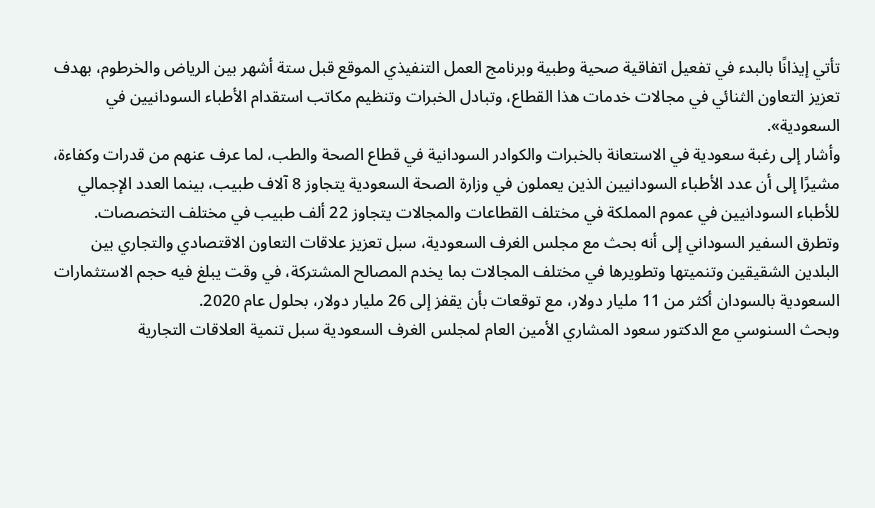تأتي إيذانًا بالبدء في تفعيل اتفاقية صحية وطبية وبرنامج العمل التنفيذي الموقع قبل ستة أشهر بين الرياض والخرطوم، بهدف تعزيز التعاون الثنائي في مجالات خدمات هذا القطاع، وتبادل الخبرات وتنظيم مكاتب استقدام الأطباء السودانيين في السعودية».
وأشار إلى رغبة سعودية في الاستعانة بالخبرات والكوادر السودانية في قطاع الصحة والطب، لما عرف عنهم من قدرات وكفاءة، مشيرًا إلى أن عدد الأطباء السودانيين الذين يعملون في وزارة الصحة السعودية يتجاوز 8 آلاف طبيب، بينما العدد الإجمالي للأطباء السودانيين في عموم المملكة في مختلف القطاعات والمجالات يتجاوز 22 ألف طبيب في مختلف التخصصات.
وتطرق السفير السوداني إلى أنه بحث مع مجلس الغرف السعودية، سبل تعزيز علاقات التعاون الاقتصادي والتجاري بين البلدين الشقيقين وتنميتها وتطويرها في مختلف المجالات بما يخدم المصالح المشتركة، في وقت يبلغ فيه حجم الاستثمارات السعودية بالسودان أكثر من 11 مليار دولار، مع توقعات بأن يقفز إلى 26 مليار دولار، بحلول عام 2020.
وبحث السنوسي مع الدكتور سعود المشاري الأمين العام لمجلس الغرف السعودية سبل تنمية العلاقات التجارية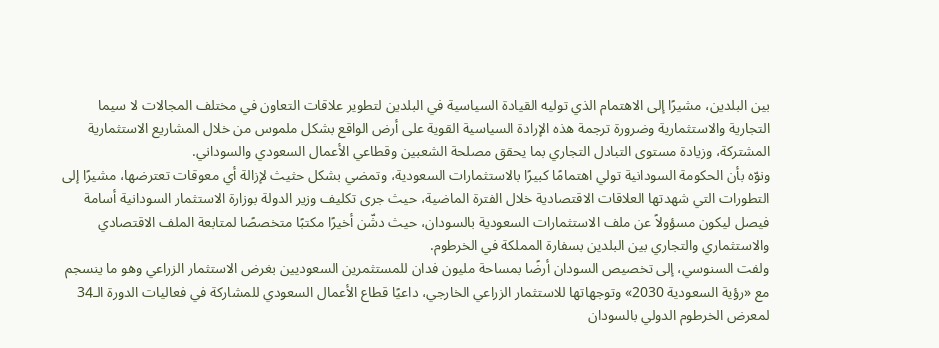بين البلدين، مشيرًا إلى الاهتمام الذي توليه القيادة السياسية في البلدين لتطوير علاقات التعاون في مختلف المجالات لا سيما التجارية والاستثمارية وضرورة ترجمة هذه الإرادة السياسية القوية على أرض الواقع بشكل ملموس من خلال المشاريع الاستثمارية المشتركة، وزيادة مستوى التبادل التجاري بما يحقق مصلحة الشعبين وقطاعي الأعمال السعودي والسوداني.
ونوّه بأن الحكومة السودانية تولي اهتمامًا كبيرًا بالاستثمارات السعودية، وتمضي بشكل حثيث لإزالة أي معوقات تعترضها، مشيرًا إلى التطورات التي شهدتها العلاقات الاقتصادية خلال الفترة الماضية، حيث جرى تكليف وزير الدولة بوزارة الاستثمار السودانية أسامة فيصل ليكون مسؤولاً عن ملف الاستثمارات السعودية بالسودان، حيث دشّن أخيرًا مكتبًا متخصصًا لمتابعة الملف الاقتصادي والاستثماري والتجاري بين البلدين بسفارة المملكة في الخرطوم.
ولفت السنوسي، إلى تخصيص السودان أرضًا بمساحة مليون فدان للمستثمرين السعوديين بغرض الاستثمار الزراعي وهو ما ينسجم مع «رؤية السعودية 2030» وتوجهاتها للاستثمار الزراعي الخارجي، داعيًا قطاع الأعمال السعودي للمشاركة في فعاليات الدورة الـ34 لمعرض الخرطوم الدولي بالسودان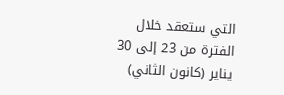التي ستعقد خلال الفترة من 23 إلى 30 يناير (كانون الثاني)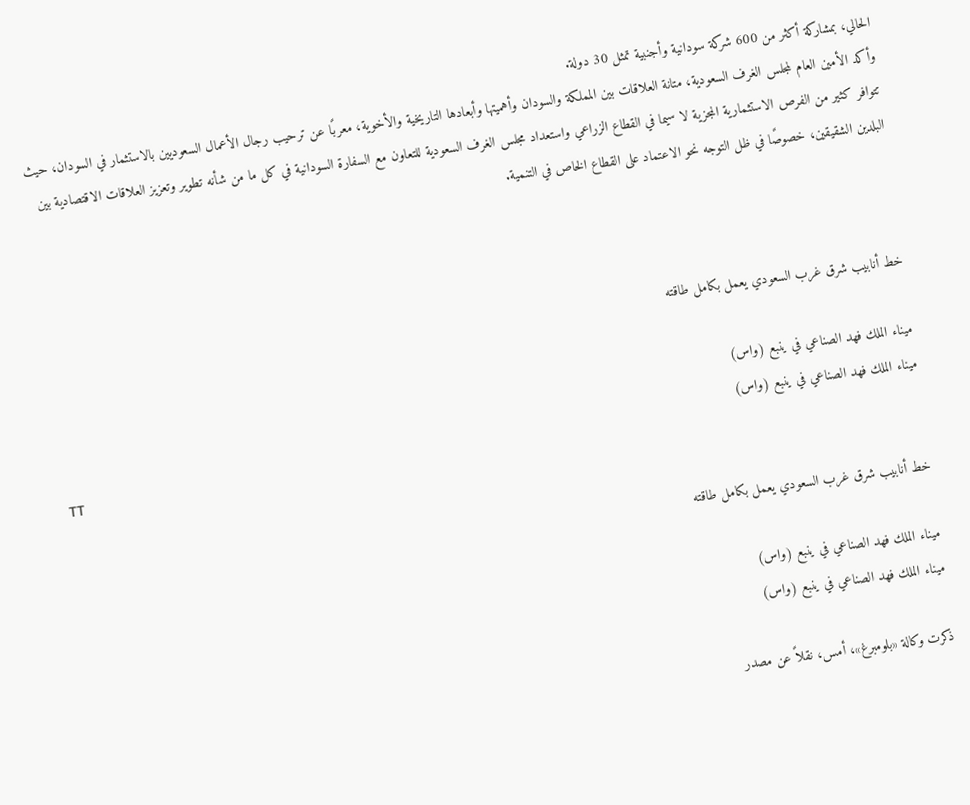الحالي، بمشاركة أكثر من 600 شركة سودانية وأجنبية تمثل 30 دولة.
وأكد الأمين العام لمجلس الغرف السعودية، متانة العلاقات بين المملكة والسودان وأهميتها وأبعادها التاريخية والأخوية، معربًا عن ترحيب رجال الأعمال السعوديين بالاستثمار في السودان، حيث تتوافر كثير من الفرص الاستثمارية المجزية لا سيما في القطاع الزراعي واستعداد مجلس الغرف السعودية للتعاون مع السفارة السودانية في كل ما من شأنه تطوير وتعزيز العلاقات الاقتصادية بين البلدين الشقيقين، خصوصًا في ظل التوجه نحو الاعتماد على القطاع الخاص في التنمية.



خط أنابيب شرق غرب السعودي يعمل بكامل طاقته

ميناء الملك فهد الصناعي في ينبع (واس)
ميناء الملك فهد الصناعي في ينبع (واس)
TT

خط أنابيب شرق غرب السعودي يعمل بكامل طاقته

ميناء الملك فهد الصناعي في ينبع (واس)
ميناء الملك فهد الصناعي في ينبع (واس)

ذكرت وكالة «بلومبرغ»، أمس، نقلاً عن مصدر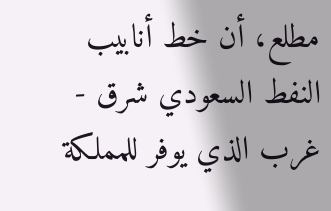مطلع، أن خط أنابيب النفط السعودي شرق - غرب الذي يوفر للمملكة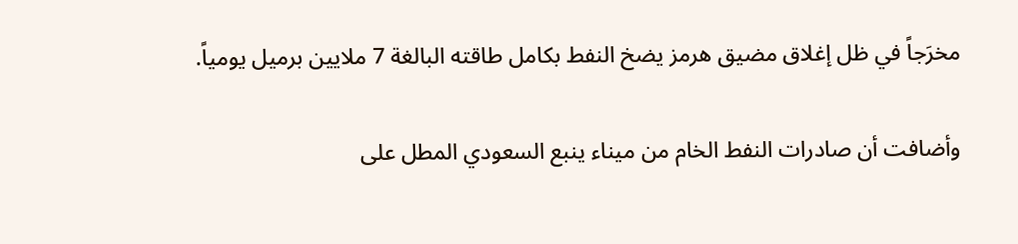مخرَجاً في ظل إغلاق مضيق هرمز يضخ النفط بكامل طاقته البالغة 7 ملايين برميل يومياً.

وأضافت أن صادرات النفط الخام من ميناء ينبع السعودي المطل على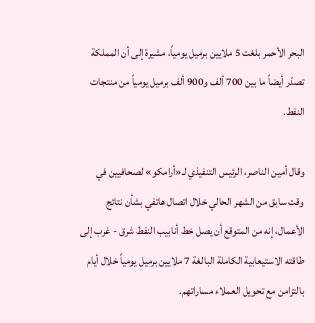البحر الأحمر بلغت 5 ملايين برميل يومياً، مشيرة إلى أن المملكة تصدّر أيضاً ما بين 700 ألف و900 ألف برميل يومياً من منتجات النفط.

وقال أمين الناصر، الرئيس التنفيذي لـ«أرامكو» لصحافيين في وقت سابق من الشهر الحالي خلال اتصال هاتفي بشأن نتائج الأعمال، إنه من المتوقع أن يصل خط أنابيب النفط شرق - غرب إلى طاقته الاستيعابية الكاملة البالغة 7 ملايين برميل يومياً خلال أيام بالتزامن مع تحويل العملاء مساراتهم.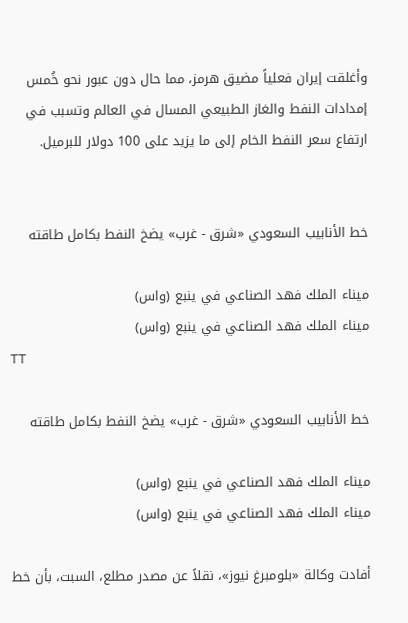وأغلقت إيران فعلياً مضيق هرمز، مما حال دون عبور نحو خُمس إمدادات النفط والغاز الطبيعي المسال في العالم وتسبب في ارتفاع سعر النفط الخام إلى ما يزيد على 100 دولار للبرميل.


خط الأنابيب السعودي «شرق - غرب» يضخ النفط بكامل طاقته

ميناء الملك فهد الصناعي في ينبع (واس)
ميناء الملك فهد الصناعي في ينبع (واس)
TT

خط الأنابيب السعودي «شرق - غرب» يضخ النفط بكامل طاقته

ميناء الملك فهد الصناعي في ينبع (واس)
ميناء الملك فهد الصناعي في ينبع (واس)

أفادت وكالة «بلومبرغ نيوز»، نقلاً عن مصدر مطلع، السبت، بأن خط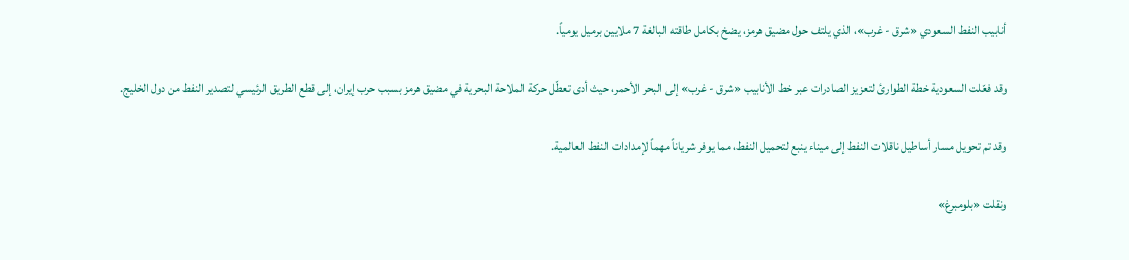أنابيب النفط السعودي «شرق - غرب»، الذي يلتف حول مضيق هرمز، يضخ بكامل طاقته البالغة 7 ملايين برميل يومياً.

وقد فعّلت السعودية خطة الطوارئ لتعزيز الصادرات عبر خط الأنابيب «شرق - غرب» إلى البحر الأحمر، حيث أدى تعطّل حركة الملاحة البحرية في مضيق هرمز بسبب حرب إيران، إلى قطع الطريق الرئيسي لتصدير النفط من دول الخليج.

وقد تم تحويل مسار أساطيل ناقلات النفط إلى ميناء ينبع لتحميل النفط، مما يوفر شرياناً مهماً لإمدادات النفط العالمية.

ونقلت «بلومبرغ»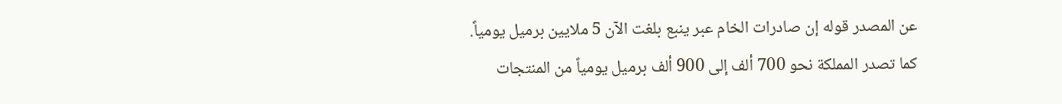عن المصدر قوله إن صادرات الخام عبر ينبع بلغت الآن 5 ملايين برميل يومياً. كما تصدر المملكة نحو 700 ألف إلى 900 ألف برميل يومياً من المنتجات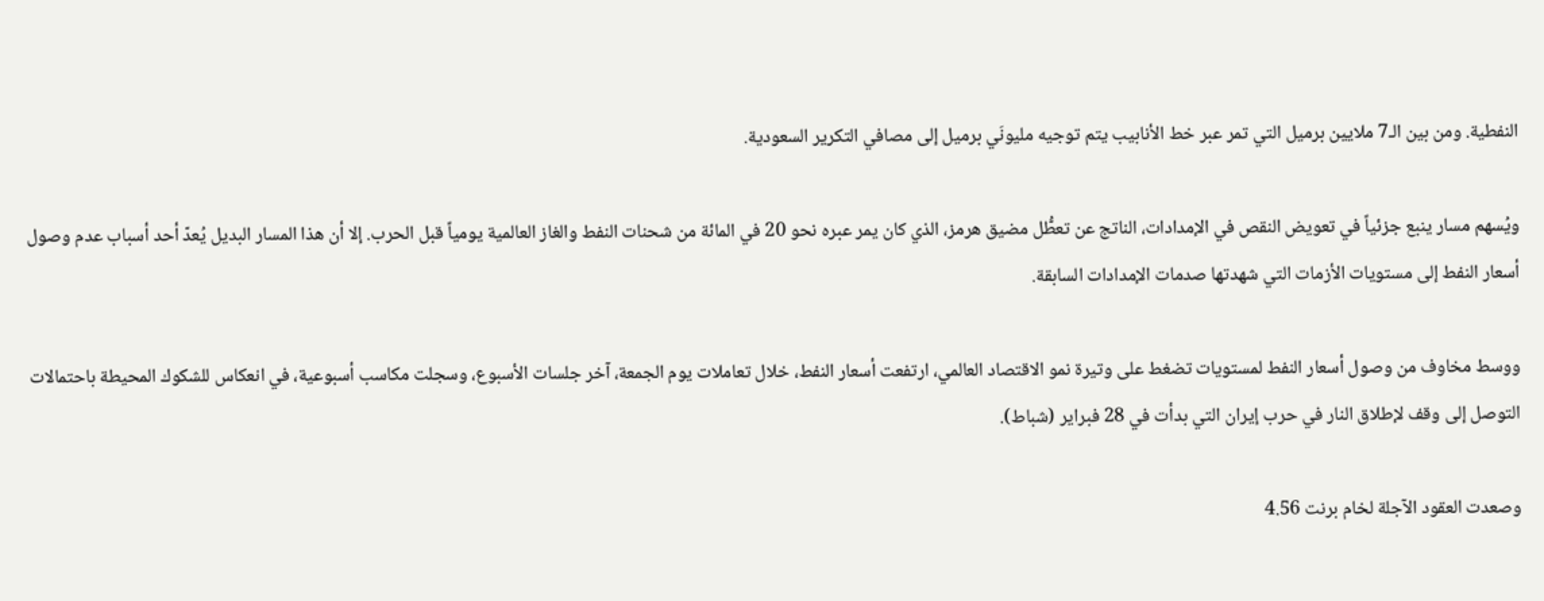النفطية. ومن بين الـ7 ملايين برميل التي تمر عبر خط الأنابيب يتم توجيه مليونَي برميل إلى مصافي التكرير السعودية.

ويُسهم مسار ينبع جزئياً في تعويض النقص في الإمدادات، الناتج عن تعطُّل مضيق هرمز، الذي كان يمر عبره نحو 20 في المائة من شحنات النفط والغاز العالمية يومياً قبل الحرب. إلا أن هذا المسار البديل يُعدّ أحد أسباب عدم وصول أسعار النفط إلى مستويات الأزمات التي شهدتها صدمات الإمدادات السابقة.

ووسط مخاوف من وصول أسعار النفط لمستويات تضغط على وتيرة نمو الاقتصاد العالمي، ارتفعت أسعار النفط، خلال تعاملات يوم الجمعة، آخر جلسات الأسبوع، وسجلت مكاسب أسبوعية، في انعكاس للشكوك المحيطة باحتمالات التوصل إلى وقف لإطلاق النار في حرب إيران التي بدأت في 28 فبراير (شباط).

وصعدت العقود الآجلة لخام برنت 4.56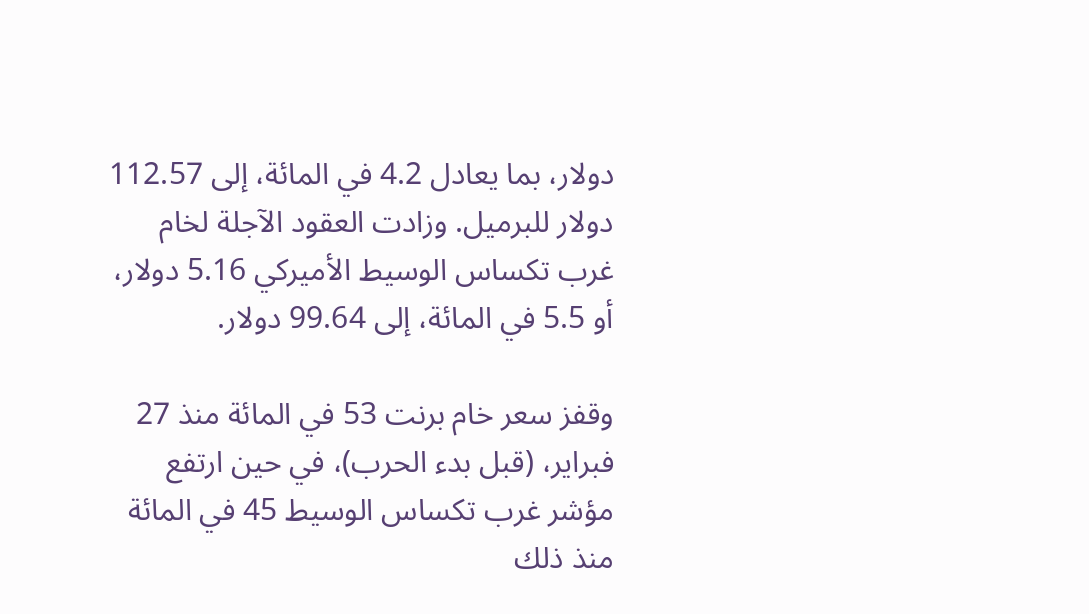دولار، بما يعادل 4.2 في المائة، إلى 112.57 دولار للبرميل. وزادت العقود الآجلة لخام غرب تكساس الوسيط الأميركي 5.16 دولار، أو 5.5 في المائة، إلى 99.64 دولار.

وقفز سعر خام برنت 53 في المائة منذ 27 فبراير، (قبل بدء الحرب)، في حين ارتفع مؤشر غرب تكساس الوسيط 45 في المائة منذ ذلك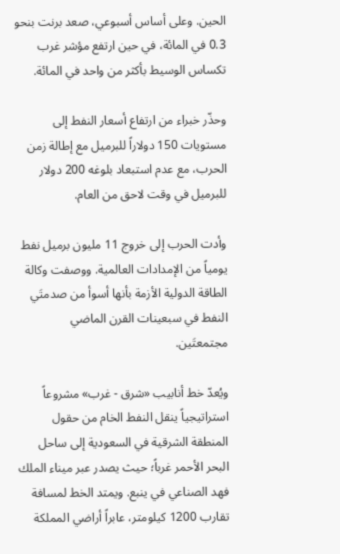الحين. وعلى أساس أسبوعي، ‌صعد برنت ‌بنحو 0.3 في المائة، في حين ارتفع مؤشر ‌غرب تكساس الوسيط بأكثر من واحد في المائة.

وحذّر خبراء من ارتفاع أسعار النفط إلى مستويات 150 دولاراً للبرميل مع إطالة زمن الحرب، مع عدم استبعاد بلوغه 200 دولار للبرميل في وقت لاحق من العام.

وأدت الحرب إلى خروج 11 مليون برميل نفط يومياً من الإمدادات العالمية. ووصفت وكالة الطاقة الدولية الأزمة بأنها أسوأ من صدمتَي النفط في سبعينات القرن الماضي مجتمعتَين.

ويُعدّ خط أنابيب «شرق - غرب» مشروعاً استراتيجياً ينقل النفط الخام من حقول المنطقة الشرقية في السعودية إلى ساحل البحر الأحمر غرباً؛ حيث يصدر عبر ميناء الملك فهد الصناعي في ينبع. ويمتد الخط لمسافة تقارب 1200 كيلومتر، عابراً أراضي المملكة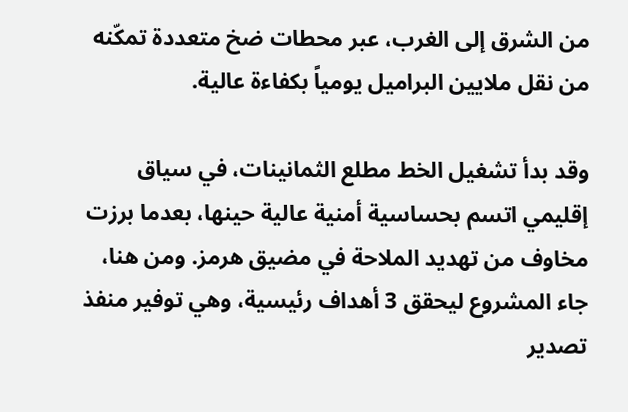من الشرق إلى الغرب، عبر محطات ضخ متعددة تمكّنه من نقل ملايين البراميل يومياً بكفاءة عالية.

وقد بدأ تشغيل الخط مطلع الثمانينات، في سياق إقليمي اتسم بحساسية أمنية عالية حينها، بعدما برزت مخاوف من تهديد الملاحة في مضيق هرمز. ومن هنا، جاء المشروع ليحقق 3 أهداف رئيسية، وهي توفير منفذ تصدير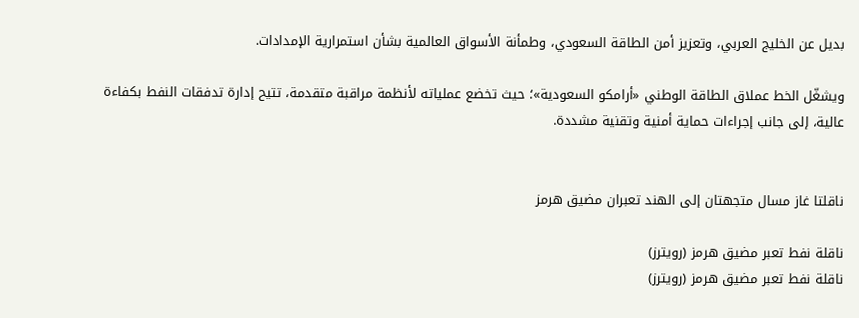بديل عن الخليج العربي، وتعزيز أمن الطاقة السعودي، وطمأنة الأسواق العالمية بشأن استمرارية الإمدادات.

ويشغّل الخط عملاق الطاقة الوطني «أرامكو السعودية»؛ حيث تخضع عملياته لأنظمة مراقبة متقدمة، تتيح إدارة تدفقات النفط بكفاءة عالية، إلى جانب إجراءات حماية أمنية وتقنية مشددة.


ناقلتا غاز مسال متجهتان إلى الهند تعبران مضيق هرمز

ناقلة نفط تعبر مضيق هرمز (رويترز)
ناقلة نفط تعبر مضيق هرمز (رويترز)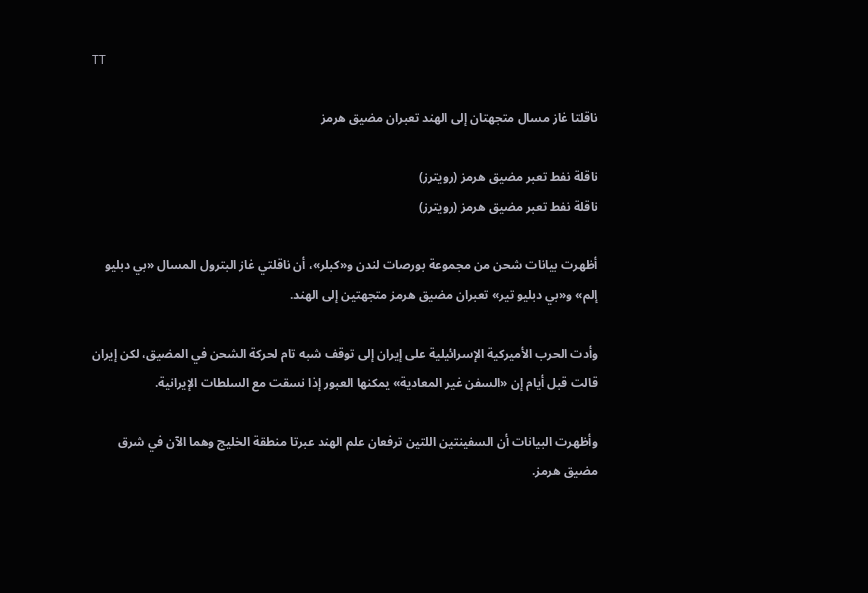TT

ناقلتا غاز مسال متجهتان إلى الهند تعبران مضيق هرمز

ناقلة نفط تعبر مضيق هرمز (رويترز)
ناقلة نفط تعبر مضيق هرمز (رويترز)

أظهرت بيانات شحن من مجموعة بورصات لندن و«كبلر»، أن ناقلتي غاز البترول المسال «بي دبليو إلم» و«بي دبليو تير» تعبران مضيق هرمز متجهتين إلى الهند.

وأدت الحرب الأميركية الإسرائيلية على إيران إلى توقف شبه تام لحركة الشحن في المضيق، لكن إيران قالت قبل أيام إن «السفن غير المعادية» يمكنها العبور إذا نسقت مع السلطات الإيرانية.

وأظهرت البيانات أن السفينتين اللتين ترفعان علم الهند عبرتا منطقة الخليج وهما الآن في شرق مضيق هرمز.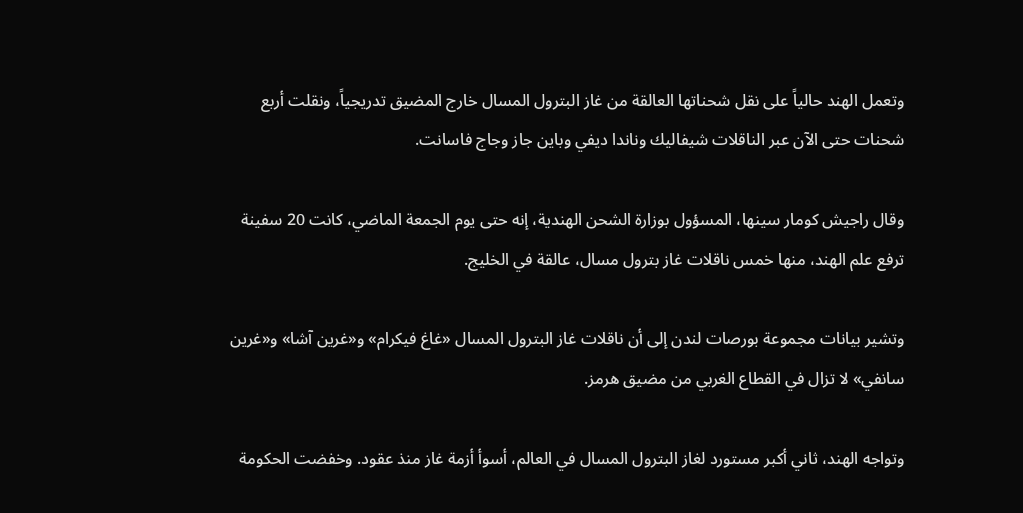وتعمل الهند حالياً على نقل شحناتها العالقة من غاز البترول المسال خارج المضيق تدريجياً، ونقلت أربع شحنات حتى الآن عبر الناقلات شيفاليك وناندا ديفي وباين جاز وجاج فاسانت.

وقال راجيش كومار سينها، المسؤول بوزارة الشحن الهندية، إنه حتى يوم الجمعة الماضي، كانت 20 سفينة ترفع علم الهند، منها خمس ناقلات غاز بترول مسال، عالقة في الخليج.

وتشير بيانات مجموعة بورصات لندن إلى أن ناقلات غاز البترول المسال «غاغ فيكرام» و«غرين آشا» و«غرين سانفي» لا تزال في القطاع الغربي من مضيق هرمز.

وتواجه الهند، ثاني أكبر مستورد لغاز البترول المسال في العالم، أسوأ أزمة غاز منذ عقود. وخفضت الحكومة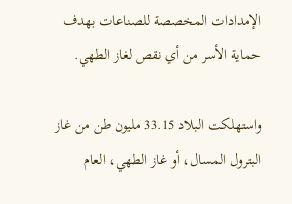الإمدادات المخصصة للصناعات بهدف حماية الأسر من أي نقص لغاز الطهي.

واستهلكت البلاد 33.15 مليون طن من غاز البترول المسال، أو غاز الطهي، العام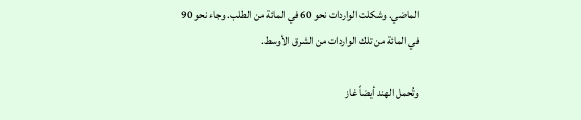الماضي. وشكلت الواردات نحو 60 في المائة من الطلب. وجاء نحو 90 في المائة من تلك الواردات من الشرق الأوسط.

وتُحمل الهند أيضاً غاز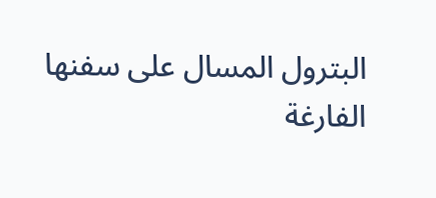البترول المسال على سفنها الفارغة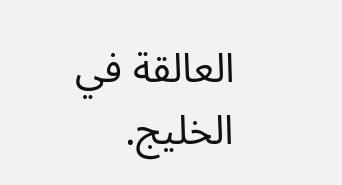العالقة في الخليج.